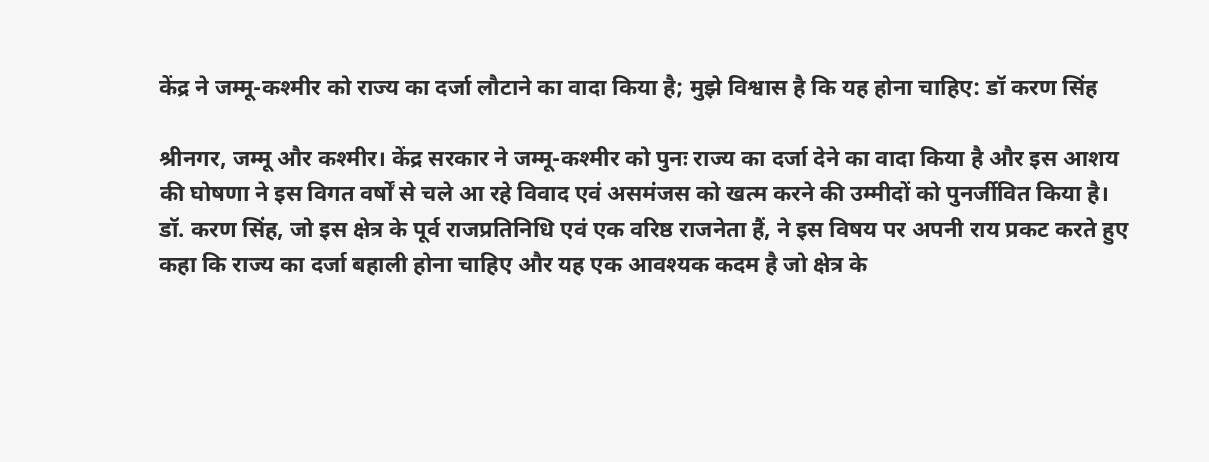केंद्र ने जम्मू-कश्मीर को राज्य का दर्जा लौटाने का वादा किया है; मुझे विश्वास है कि यह होना चाहिए: डॉ करण सिंह

श्रीनगर, जम्मू और कश्मीर। केंद्र सरकार ने जम्मू-कश्मीर को पुनः राज्य का दर्जा देने का वादा किया है और इस आशय की घोषणा ने इस विगत वर्षों से चले आ रहे विवाद एवं असमंजस को खत्म करने की उम्मीदों को पुनर्जीवित किया है। डॉ. करण सिंह, जो इस क्षेत्र के पूर्व राजप्रतिनिधि एवं एक वरिष्ठ राजनेता हैं, ने इस विषय पर अपनी राय प्रकट करते हुए कहा कि राज्य का दर्जा बहाली होना चाहिए और यह एक आवश्यक कदम है जो क्षेत्र के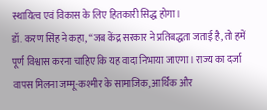स्थायित्व एवं विकास के लिए हितकारी सिद्ध होगा।
डॉ. करण सिंह ने कहा, “जब केंद्र सरकार ने प्रतिबद्धता जताई है, तो हमें पूर्ण विश्वास करना चाहिए कि यह वादा निभाया जाएगा। राज्य का दर्जा वापस मिलना जम्मू-कश्मीर के सामाजिक, आर्थिक और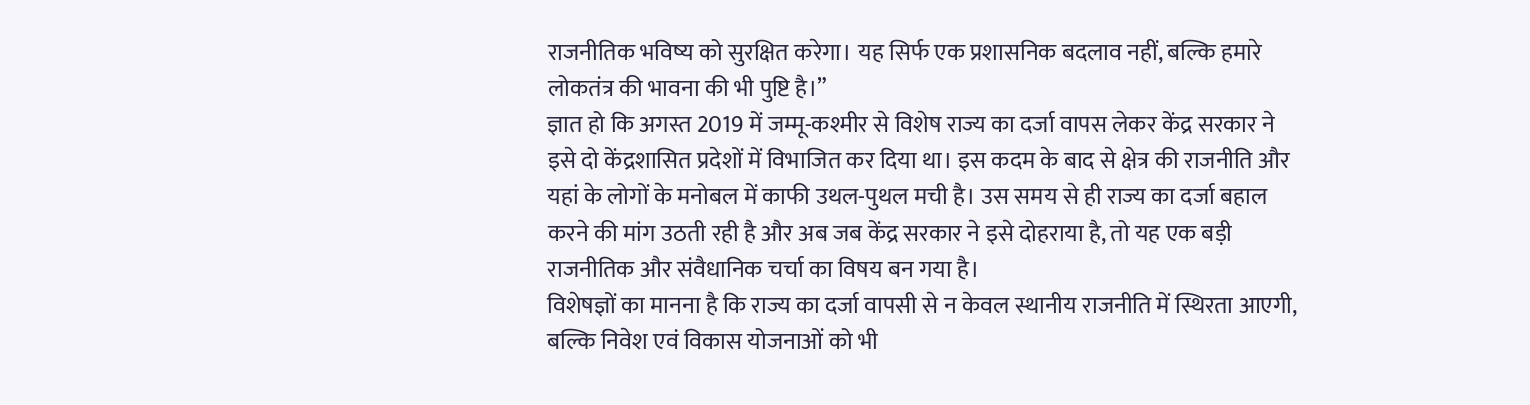राजनीतिक भविष्य को सुरक्षित करेगा। यह सिर्फ एक प्रशासनिक बदलाव नहीं, बल्कि हमारे लोकतंत्र की भावना की भी पुष्टि है।”
ज्ञात हो कि अगस्त 2019 में जम्मू-कश्मीर से विशेष राज्य का दर्जा वापस लेकर केंद्र सरकार ने इसे दो केंद्रशासित प्रदेशों में विभाजित कर दिया था। इस कदम के बाद से क्षेत्र की राजनीति और यहां के लोगों के मनोबल में काफी उथल-पुथल मची है। उस समय से ही राज्य का दर्जा बहाल करने की मांग उठती रही है और अब जब केंद्र सरकार ने इसे दोहराया है, तो यह एक बड़ी राजनीतिक और संवैधानिक चर्चा का विषय बन गया है।
विशेषज्ञों का मानना है कि राज्य का दर्जा वापसी से न केवल स्थानीय राजनीति में स्थिरता आएगी, बल्कि निवेश एवं विकास योजनाओं को भी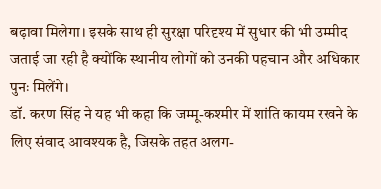बढ़ावा मिलेगा। इसके साथ ही सुरक्षा परिदृश्य में सुधार की भी उम्मीद जताई जा रही है क्योंकि स्थानीय लोगों को उनकी पहचान और अधिकार पुनः मिलेंगे।
डॉ. करण सिंह ने यह भी कहा कि जम्मू-कश्मीर में शांति कायम रखने के लिए संवाद आवश्यक है, जिसके तहत अलग-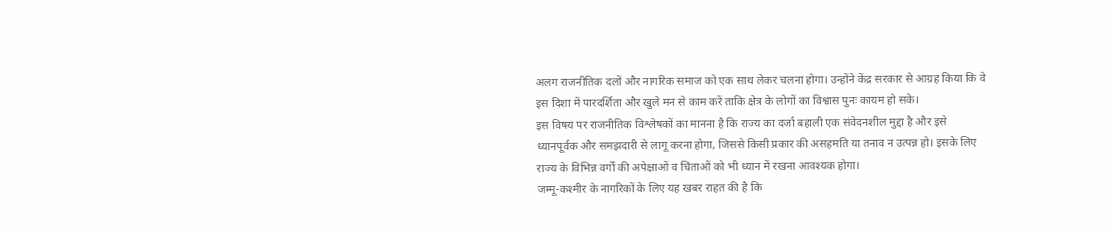अलग राजनीतिक दलों और नागरिक समाज को एक साथ लेकर चलना होगा। उन्होंने केंद्र सरकार से आग्रह किया कि वे इस दिशा में पारदर्शिता और खुले मन से काम करें ताकि क्षेत्र के लोगों का विश्वास पुनः कायम हो सके।
इस विषय पर राजनीतिक विश्लेषकों का मानना है कि राज्य का दर्जा बहाली एक संवेदनशील मुद्दा है और इसे ध्यानपूर्वक और समझदारी से लागू करना होगा, जिससे किसी प्रकार की असहमति या तनाव न उत्पन्न हो। इसके लिए राज्य के विभिन्न वर्गों की अपेक्षाओं व चिंताओं को भी ध्यान में रखना आवश्यक होगा।
जम्मू-कश्मीर के नागरिकों के लिए यह खबर राहत की है कि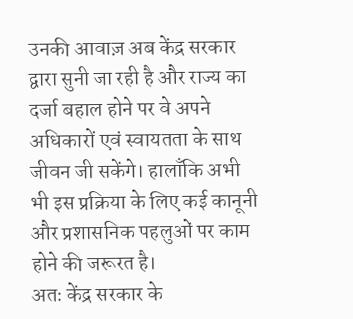उनकी आवाज़ अब केंद्र सरकार द्वारा सुनी जा रही है और राज्य का दर्जा बहाल होने पर वे अपने अधिकारों एवं स्वायतता के साथ जीवन जी सकेंगे। हालाँकि अभी भी इस प्रक्रिया के लिए कई कानूनी और प्रशासनिक पहलुओं पर काम होने की जरूरत है।
अतः केंद्र सरकार के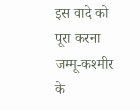इस वादे को पूरा करना जम्मू-कश्मीर के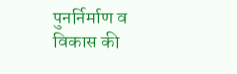पुनर्निर्माण व विकास की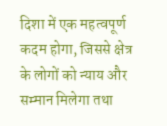दिशा में एक महत्वपूर्ण कदम होगा, जिससे क्षेत्र के लोगों को न्याय और सम्मान मिलेगा तथा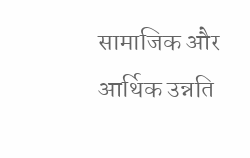सामाजिक और आर्थिक उन्नति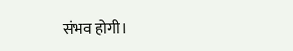संभव होगी।